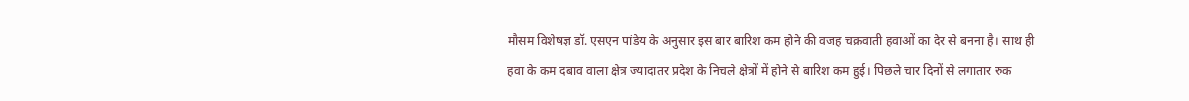मौसम विशेषज्ञ डॉ. एसएन पांडेय के अनुसार इस बार बारिश कम होने की वजह चक्रवाती हवाओं का देर से बनना है। साथ ही हवा के कम दबाव वाला क्षेत्र ज्यादातर प्रदेश के निचले क्षेत्रों में होने से बारिश कम हुई। पिछले चार दिनों से लगातार रुक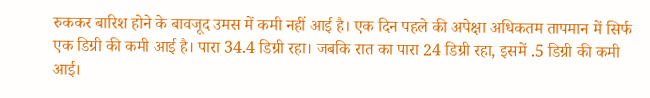रुककर बारिश होने के बावजूद उमस में कमी नहीं आई है। एक दिन पहले की अपेक्षा अधिकतम तापमान में सिर्फ एक डिग्री की कमी आई है। पारा 34.4 डिग्री रहा। जबकि रात का पारा 24 डिग्री रहा, इसमें .5 डिग्री की कमी आई।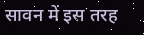सावन में इस तरह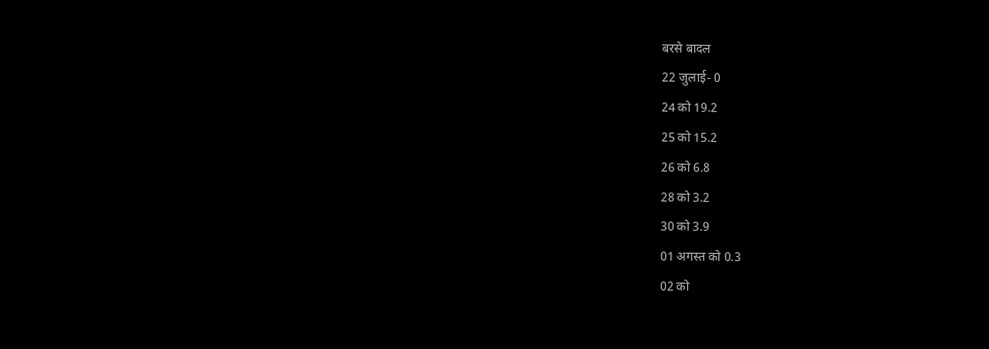बरसे बादल
22 जुलाई- 0
24 को 19.2
25 को 15.2
26 को 6.8
28 को 3.2
30 को 3.9
01 अगस्त को 0.3
02 को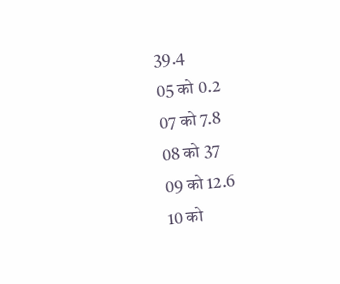39.4
05 को 0.2
07 को 7.8
08 को 37
09 को 12.6
10 को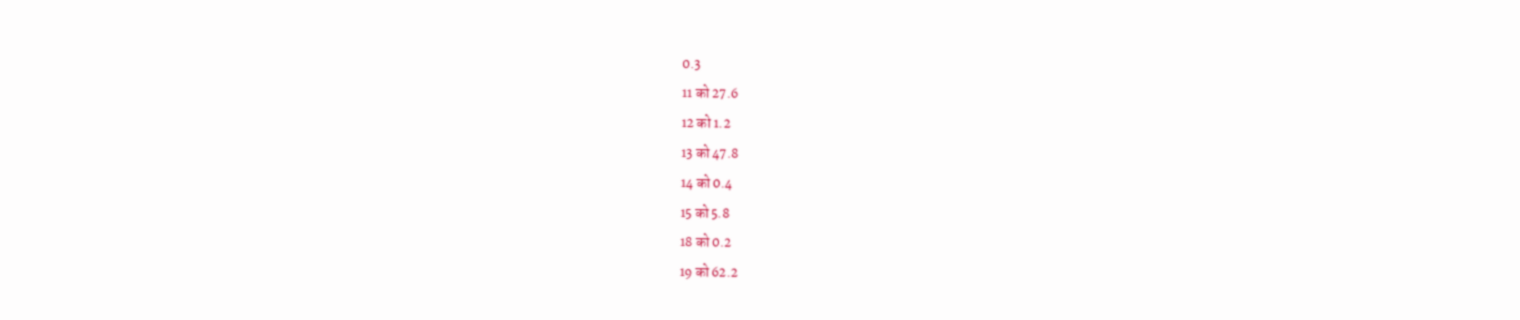0.3
11 को 27.6
12 को 1.2
13 को 47.8
14 को 0.4
15 को 5.8
18 को 0.2
19 को 62.2